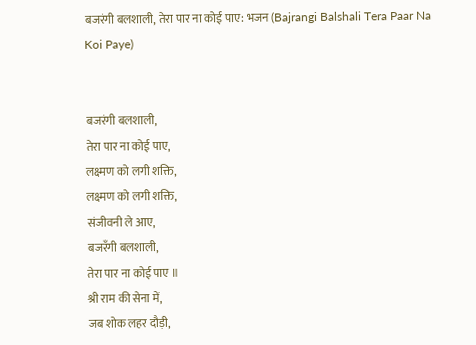बजरंगी बलशाली, तेरा पार ना कोई पाए: भजन (Bajrangi Balshali Tera Paar Na Koi Paye)


बजरंगी बलशाली,
तेरा पार ना कोई पाए,
लक्ष्मण को लगी शक्ति,
लक्ष्मण को लगी शक्ति,
संजीवनी ले आए,
बजरँगी बलशाली,
तेरा पार ना कोई पाए ॥
श्री राम की सेना में,
जब शोक लहर दौड़ी,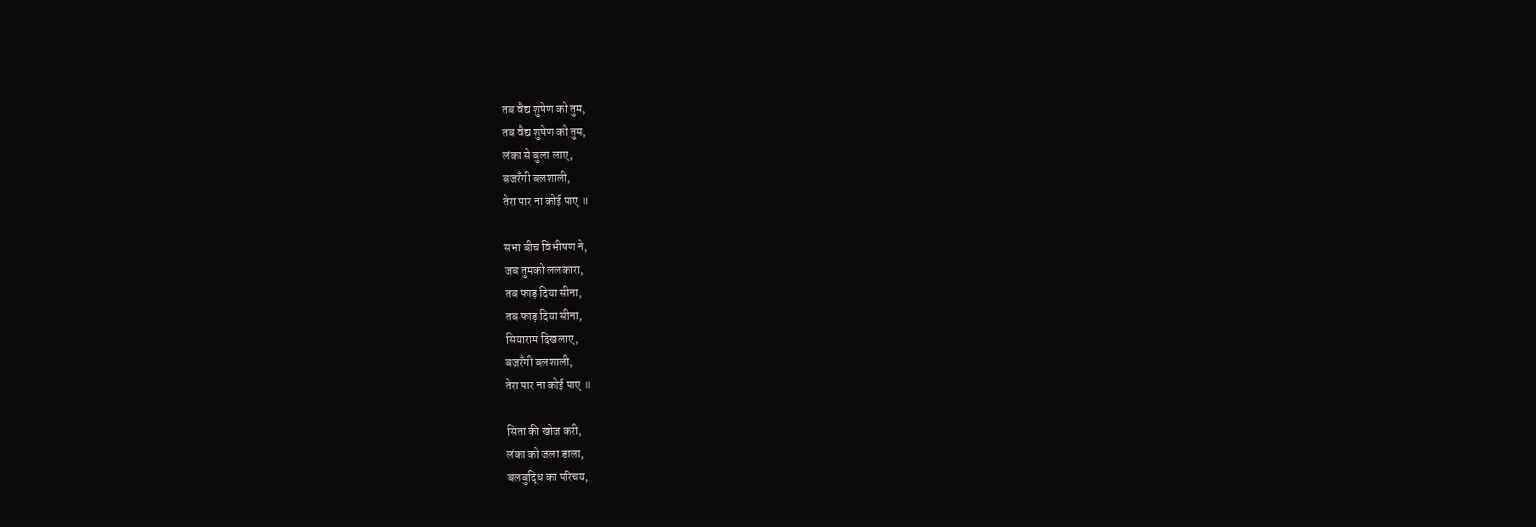तब वैद्य शुषेण को तुम,
तब वैद्य शुषेण को तुम,
लंका से बुला लाए,
बजरँगी बलशाली,
तेरा पार ना कोई पाए ॥

सभा बीच विभीषण ने,
जब तुमको ललकारा,
तब फाड़ दिया सीना,
तब फाड़ दिया सीना,
सियाराम दिखलाए,
बजरँगी बलशाली,
तेरा पार ना कोई पाए ॥

सिता की खोज करी,
लंका को जला डाला,
बलबुद्धि का परिचय,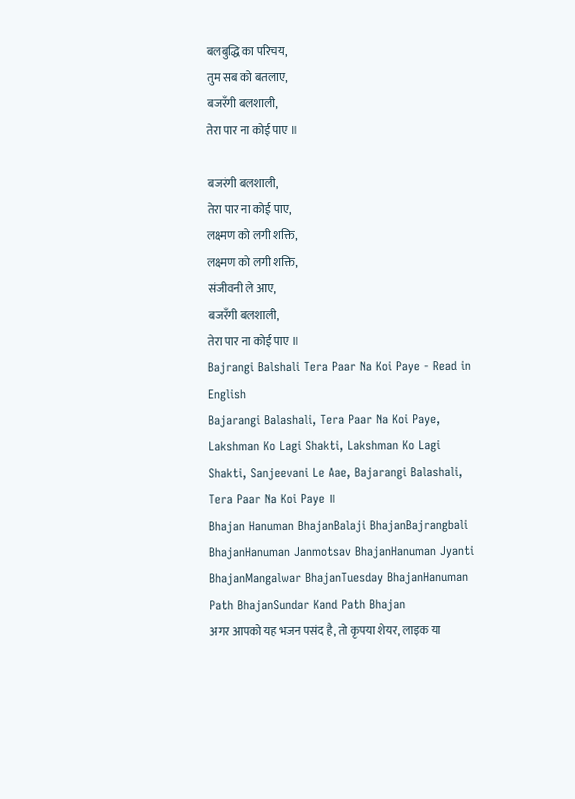बलबुद्धि का परिचय,
तुम सब को बतलाए,
बजरँगी बलशाली,
तेरा पार ना कोई पाए ॥

बजरंगी बलशाली,
तेरा पार ना कोई पाए,
लक्ष्मण को लगी शक्ति,
लक्ष्मण को लगी शक्ति,
संजीवनी ले आए,
बजरँगी बलशाली,
तेरा पार ना कोई पाए ॥
Bajrangi Balshali Tera Paar Na Koi Paye - Read in English
Bajarangi Balashali, Tera Paar Na Koi Paye, Lakshman Ko Lagi Shakti, Lakshman Ko Lagi Shakti, Sanjeevani Le Aae, Bajarangi Balashali, Tera Paar Na Koi Paye ॥
Bhajan Hanuman BhajanBalaji BhajanBajrangbali BhajanHanuman Janmotsav BhajanHanuman Jyanti BhajanMangalwar BhajanTuesday BhajanHanuman Path BhajanSundar Kand Path Bhajan
अगर आपको यह भजन पसंद है, तो कृपया शेयर, लाइक या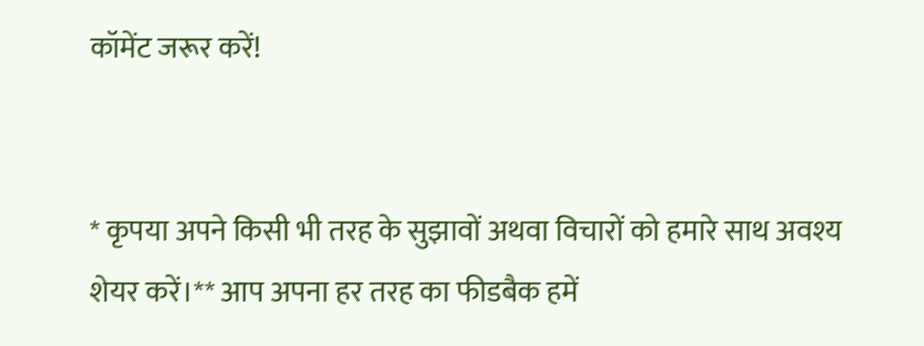कॉमेंट जरूर करें!


* कृपया अपने किसी भी तरह के सुझावों अथवा विचारों को हमारे साथ अवश्य शेयर करें।** आप अपना हर तरह का फीडबैक हमें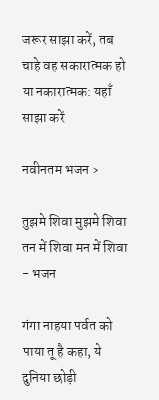जरूर साझा करें, तब चाहे वह सकारात्मक हो या नकारात्मक: यहाँ साझा करें

नवीनतम भजन ›

तुझमे शिवा मुझमे शिवा तन में शिवा मन में शिवा - भजन

गंगा नाहया पर्वत को पाया तू है कहा, ये दुनिया छोड़ी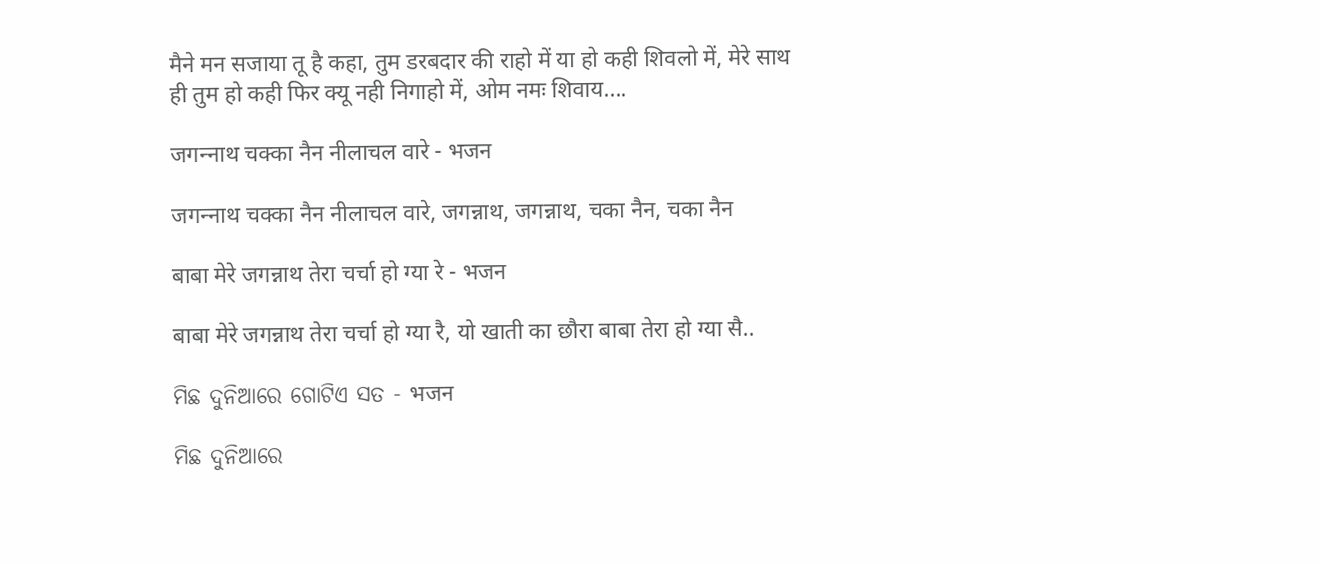मैने मन सजाया तू है कहा, तुम डरबदार की राहो में या हो कही शिवलो में, मेरे साथ ही तुम हो कही फिर क्यू नही निगाहो में, ओम नमः शिवाय....

जगन्‍नाथ चक्‍का नैन नीलाचल वारे - भजन

जगन्‍नाथ चक्‍का नैन नीलाचल वारे, जगन्नाथ, जगन्नाथ, चका नैन, चका नैन

बाबा मेरे जगन्नाथ तेरा चर्चा हो ग्या रे - भजन

बाबा मेरे जगन्नाथ तेरा चर्चा हो ग्या रै, यो खाती का छौरा बाबा तेरा हो ग्या सै..

ମିଛ ଦୁନିଆରେ ଗୋଟିଏ ସତ - भजन

ମିଛ ଦୁନିଆରେ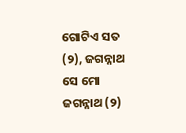ଗୋଟିଏ ସତ (୨), ଜଗନ୍ନାଥ ସେ ମୋ ଜଗନ୍ନାଥ (୨)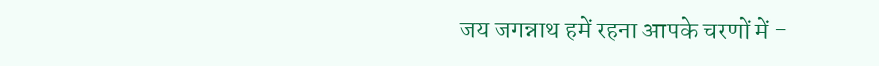जय जगन्नाथ हमें रहना आपके चरणों में -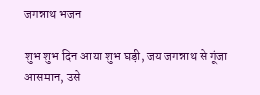जगन्नाथ भजन

शुभ शुभ दिन आया शुभ घड़ी, जय जगन्नाथ से गूंजा आसमान, उसे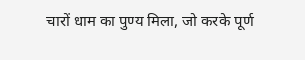चारों धाम का पुण्य मिला, जो करके पूर्ण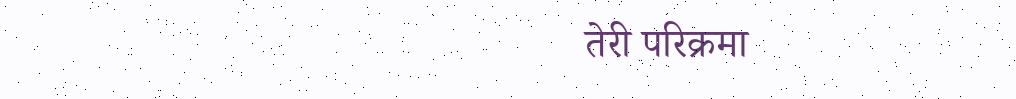तेरी परिक्रमा